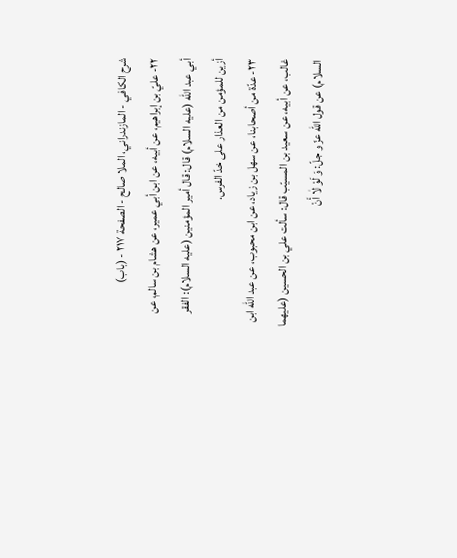شرح الكافي - المازندراني، الملا صالح - الصفحة ٢١٧ - (باب)
٢٢- عليّ بن إبراهيم، عن أبيه، عن ابن أبي عمير، عن هشام بن سالم، عن أبي عبد اللّه (عليه السلام) قال: قال أمير المؤمنين (عليه السلام): الفقر أزين للمؤمن من العذار على خدّ الفرس.
٢٣- عدّة من أصحابنا، عن سهل بن زياد، عن ابن محبوب، عن عبد اللّه ابن غالب، عن أبيه، عن سعيد بن المسيّب قال: سألت علي بن الحسين (عليهما السلام) عن قول اللّه عزّ و جلّ: وَ لَوْ لٰا أَنْ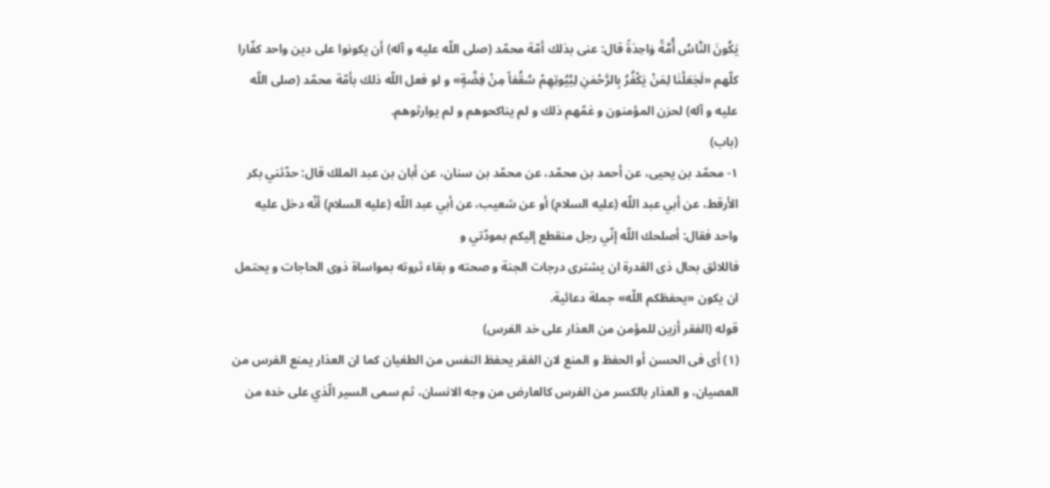يَكُونَ النّٰاسُ أُمَّةً وٰاحِدَةً قال: عنى بذلك أمّة محمّد (صلى اللّه عليه و آله) أن يكونوا على دين واحد كفّارا كلّهم «لَجَعَلْنٰا لِمَنْ يَكْفُرُ بِالرَّحْمٰنِ لِبُيُوتِهِمْ سُقُفاً مِنْ فِضَّةٍ» و لو فعل اللّه ذلك بأمّة محمّد (صلى اللّه عليه و آله) لحزن المؤمنون و غمّهم ذلك و لم يناكحوهم و لم يوارثوهم.
(باب)
١- محمّد بن يحيى، عن أحمد بن محمّد، عن محمّد بن سنان، عن أبان بن عبد الملك قال: حدّثني بكر الأرقط، عن أبي عبد اللّه (عليه السلام) أو عن شعيب، عن أبي عبد اللّه (عليه السلام) أنّه دخل عليه واحد فقال: أصلحك اللّه إنّي رجل منقطع إليكم بمودّتي و
فاللائق بحال ذى القدرة ان يشترى درجات الجنة و صحته و بقاء ثروته بمواساة ذوى الحاجات و يحتمل ان يكون «يحفظكم اللّه» جملة دعائية.
قوله (الفقر أزين للمؤمن من العذار على خد الفرس)
(١) أى فى الحسن أو الحفظ و المنع لان الفقر يحفظ النفس من الطغيان كما ان العذار يمنع الفرس من العصيان، و العذار بالكسر من الفرس كالعارض من وجه الانسان، ثم سمى السير الّذي على خده من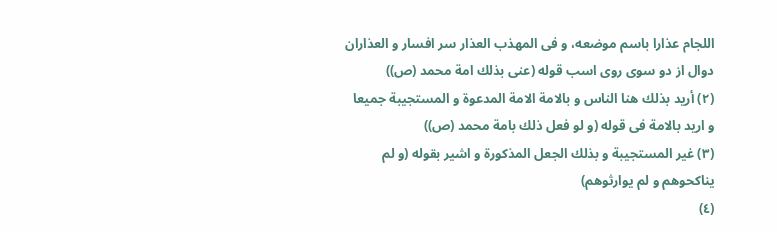اللجام عذارا باسم موضعه، و فى المهذب العذار سر افسار و العذاران دوال از دو سوى روى اسب قوله (عنى بذلك امة محمد (ص))
(٢) أريد بذلك هنا الناس و بالامة الامة المدعوة و المستجيبة جميعا و اريد بالامة فى قوله (و لو فعل ذلك بامة محمد (ص))
(٣) غير المستجيبة و بذلك الجعل المذكورة و اشير بقوله (و لم يناكحوهم و لم يوارثوهم)
(٤)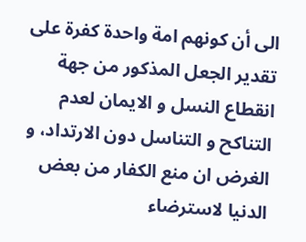الى أن كونهم امة واحدة كفرة على تقدير الجعل المذكور من جهة انقطاع النسل و الايمان لعدم التناكح و التناسل دون الارتداد، و الغرض ان منع الكفار من بعض الدنيا لاسترضاء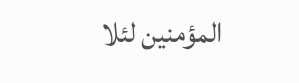المؤمنين لئلا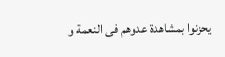يحزنوا بمشاهدة عدوهم فى النعمة و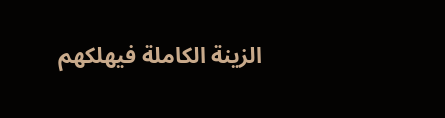الزينة الكاملة فيهلكهم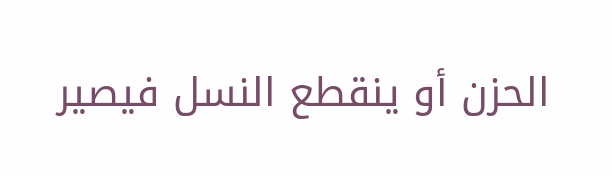الحزن أو ينقطع النسل فيصير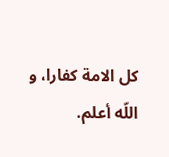كل الامة كفارا، و اللّه أعلم.